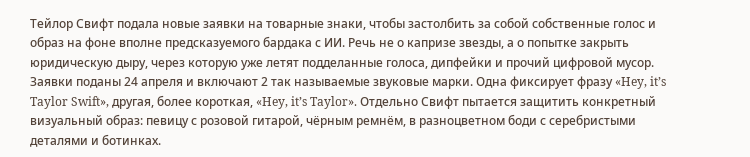Тейлор Свифт подала новые заявки на товарные знаки, чтобы застолбить за собой собственные голос и образ на фоне вполне предсказуемого бардака с ИИ. Речь не о капризе звезды, а о попытке закрыть юридическую дыру, через которую уже летят подделанные голоса, дипфейки и прочий цифровой мусор.
Заявки поданы 24 апреля и включают 2 так называемые звуковые марки. Одна фиксирует фразу «Hey, it’s Taylor Swift», другая, более короткая, «Hey, it’s Taylor». Отдельно Свифт пытается защитить конкретный визуальный образ: певицу с розовой гитарой, чёрным ремнём, в разноцветном боди с серебристыми деталями и ботинках.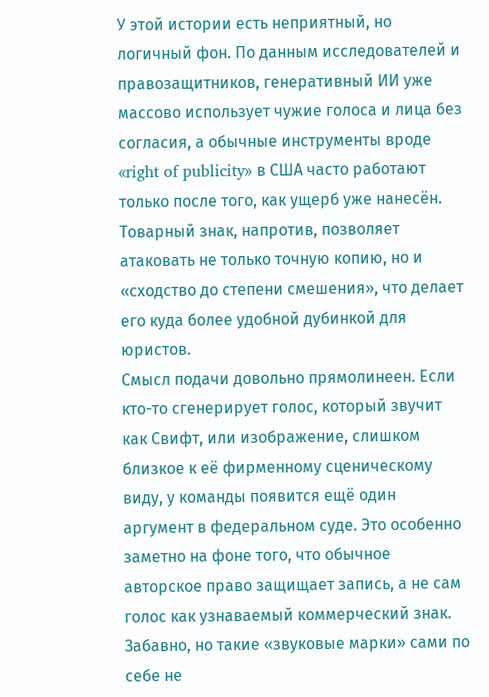У этой истории есть неприятный, но логичный фон. По данным исследователей и правозащитников, генеративный ИИ уже массово использует чужие голоса и лица без согласия, а обычные инструменты вроде «right of publicity» в США часто работают только после того, как ущерб уже нанесён. Товарный знак, напротив, позволяет атаковать не только точную копию, но и «сходство до степени смешения», что делает его куда более удобной дубинкой для юристов.
Смысл подачи довольно прямолинеен. Если кто-то сгенерирует голос, который звучит как Свифт, или изображение, слишком близкое к её фирменному сценическому виду, у команды появится ещё один аргумент в федеральном суде. Это особенно заметно на фоне того, что обычное авторское право защищает запись, а не сам голос как узнаваемый коммерческий знак.
Забавно, но такие «звуковые марки» сами по себе не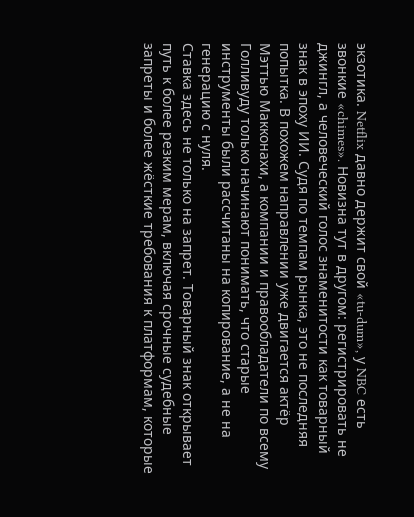экзотика. Netflix давно держит свой «tu-dum», у NBC есть звонкие «chimes». Новизна тут в другом: регистрировать не джингл, а человеческий голос знаменитости как товарный знак в эпоху ИИ. Судя по темпам рынка, это не последняя попытка. В похожем направлении уже двигается актёр Мэттью Макконахи, а компании и правообладатели по всему Голливуду только начинают понимать, что старые инструменты были рассчитаны на копирование, а не на генерацию с нуля.
Ставка здесь не только на запрет. Товарный знак открывает путь к более резким мерам, включая срочные судебные запреты и более жёсткие требования к платформам, которые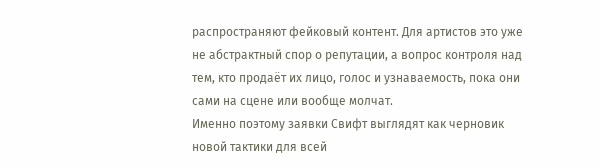распространяют фейковый контент. Для артистов это уже не абстрактный спор о репутации, а вопрос контроля над тем, кто продаёт их лицо, голос и узнаваемость, пока они сами на сцене или вообще молчат.
Именно поэтому заявки Свифт выглядят как черновик новой тактики для всей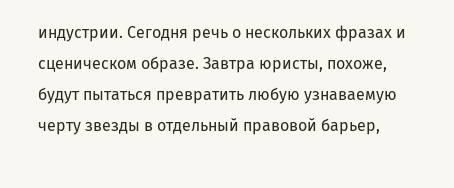индустрии. Сегодня речь о нескольких фразах и сценическом образе. Завтра юристы, похоже, будут пытаться превратить любую узнаваемую черту звезды в отдельный правовой барьер,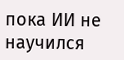пока ИИ не научился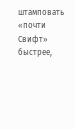штамповать «почти Свифт» быстрее,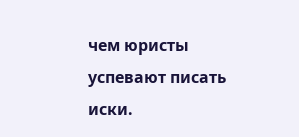чем юристы успевают писать иски.